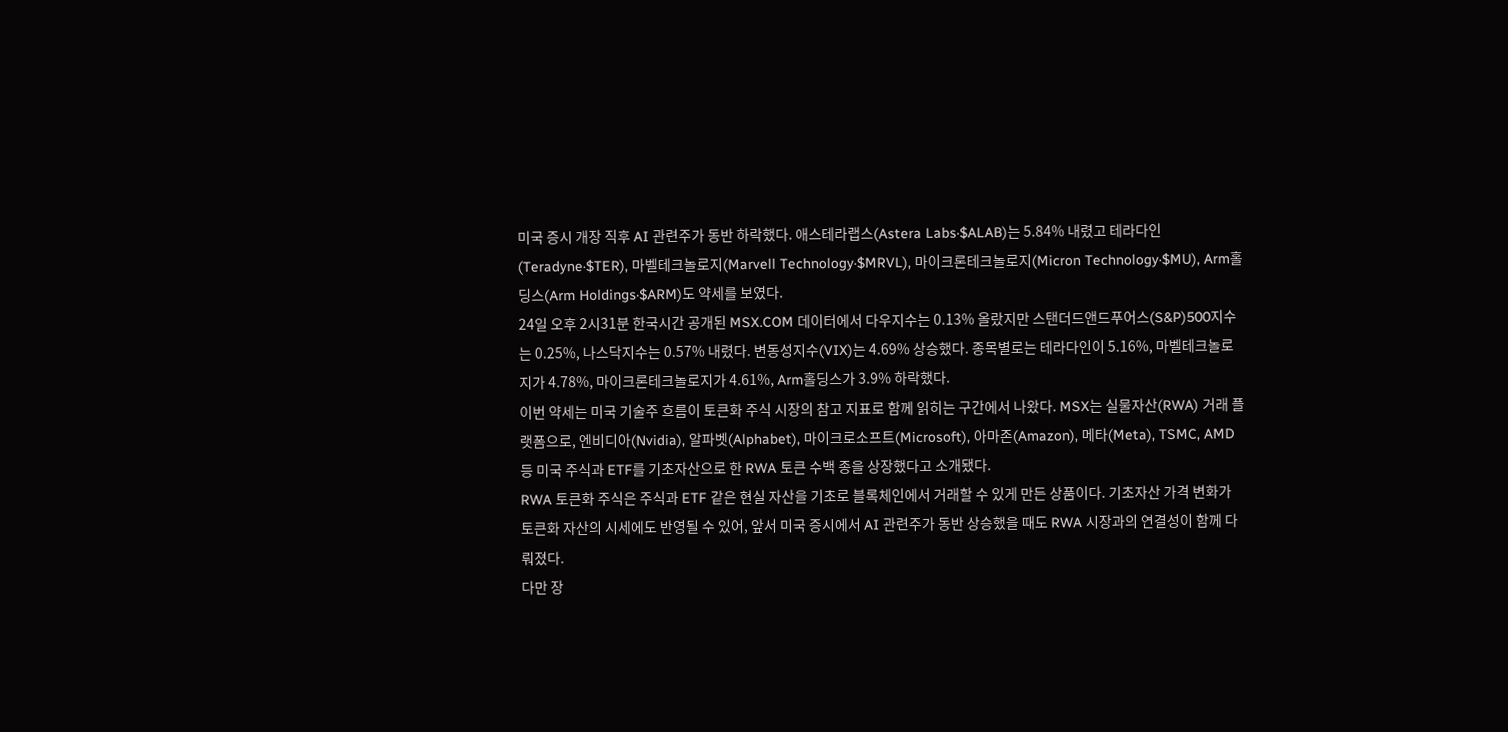미국 증시 개장 직후 AI 관련주가 동반 하락했다. 애스테라랩스(Astera Labs·$ALAB)는 5.84% 내렸고 테라다인(Teradyne·$TER), 마벨테크놀로지(Marvell Technology·$MRVL), 마이크론테크놀로지(Micron Technology·$MU), Arm홀딩스(Arm Holdings·$ARM)도 약세를 보였다.
24일 오후 2시31분 한국시간 공개된 MSX.COM 데이터에서 다우지수는 0.13% 올랐지만 스탠더드앤드푸어스(S&P)500지수는 0.25%, 나스닥지수는 0.57% 내렸다. 변동성지수(VIX)는 4.69% 상승했다. 종목별로는 테라다인이 5.16%, 마벨테크놀로지가 4.78%, 마이크론테크놀로지가 4.61%, Arm홀딩스가 3.9% 하락했다.
이번 약세는 미국 기술주 흐름이 토큰화 주식 시장의 참고 지표로 함께 읽히는 구간에서 나왔다. MSX는 실물자산(RWA) 거래 플랫폼으로, 엔비디아(Nvidia), 알파벳(Alphabet), 마이크로소프트(Microsoft), 아마존(Amazon), 메타(Meta), TSMC, AMD 등 미국 주식과 ETF를 기초자산으로 한 RWA 토큰 수백 종을 상장했다고 소개됐다.
RWA 토큰화 주식은 주식과 ETF 같은 현실 자산을 기초로 블록체인에서 거래할 수 있게 만든 상품이다. 기초자산 가격 변화가 토큰화 자산의 시세에도 반영될 수 있어, 앞서 미국 증시에서 AI 관련주가 동반 상승했을 때도 RWA 시장과의 연결성이 함께 다뤄졌다.
다만 장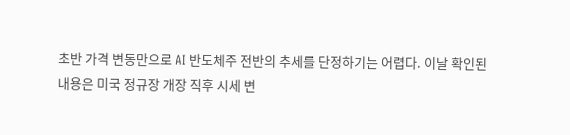초반 가격 변동만으로 AI 반도체주 전반의 추세를 단정하기는 어렵다. 이날 확인된 내용은 미국 정규장 개장 직후 시세 변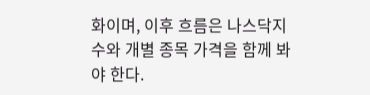화이며, 이후 흐름은 나스닥지수와 개별 종목 가격을 함께 봐야 한다.